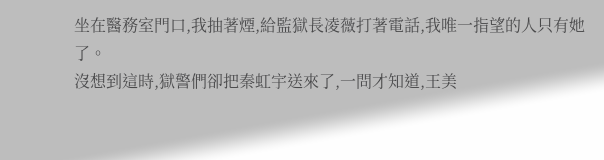坐在醫務室門口,我抽著煙,給監獄長凌薇打著電話,我唯一指望的人只有她了。
沒想到這時,獄警們卻把秦虹宇送來了,一問才知道,王美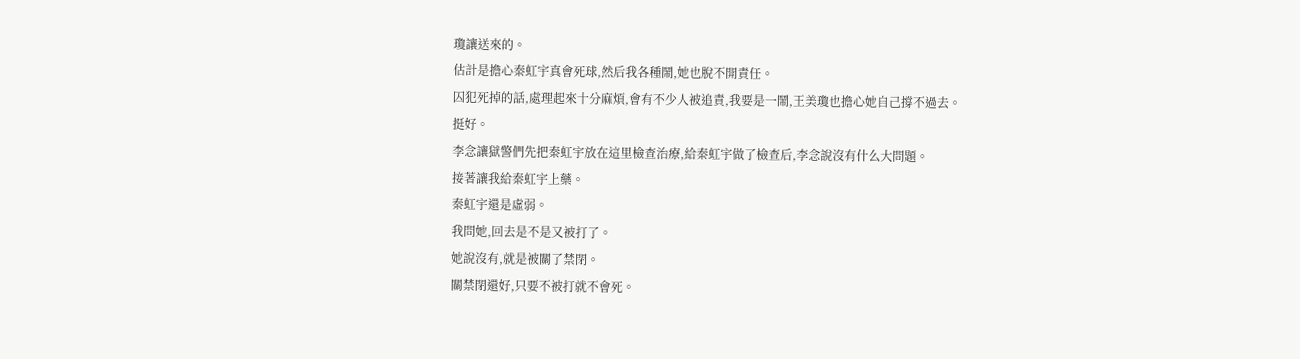瓊讓送來的。
估計是擔心秦虹宇真會死球,然后我各種鬧,她也脫不開責任。
囚犯死掉的話,處理起來十分麻煩,會有不少人被追責,我要是一鬧,王美瓊也擔心她自己撐不過去。
挺好。
李念讓獄警們先把秦虹宇放在這里檢查治療,給秦虹宇做了檢查后,李念說沒有什么大問題。
接著讓我給秦虹宇上藥。
秦虹宇還是虛弱。
我問她,回去是不是又被打了。
她說沒有,就是被關了禁閉。
關禁閉還好,只要不被打就不會死。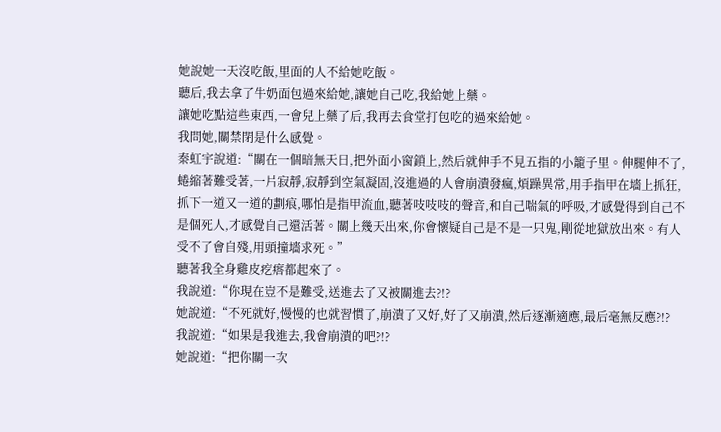她說她一天沒吃飯,里面的人不給她吃飯。
聽后,我去拿了牛奶面包過來給她,讓她自己吃,我給她上藥。
讓她吃點這些東西,一會兒上藥了后,我再去食堂打包吃的過來給她。
我問她,關禁閉是什么感覺。
秦虹宇說道:“關在一個暗無天日,把外面小窗鎖上,然后就伸手不見五指的小籠子里。伸腿伸不了,蜷縮著難受著,一片寂靜,寂靜到空氣凝固,沒進過的人會崩潰發瘋,煩躁異常,用手指甲在墻上抓狂,抓下一道又一道的劃痕,哪怕是指甲流血,聽著吱吱吱的聲音,和自己喘氣的呼吸,才感覺得到自己不是個死人,才感覺自己還活著。關上幾天出來,你會懷疑自己是不是一只鬼,剛從地獄放出來。有人受不了會自殘,用頭撞墻求死。”
聽著我全身雞皮疙瘩都起來了。
我說道:“你現在豈不是難受,送進去了又被關進去?!?
她說道:“不死就好,慢慢的也就習慣了,崩潰了又好,好了又崩潰,然后逐漸適應,最后毫無反應?!?
我說道:“如果是我進去,我會崩潰的吧?!?
她說道:“把你關一次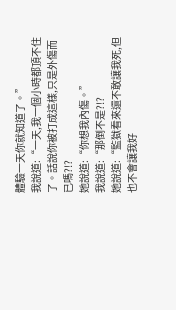體驗一天你就知道了。”
我說道:“一天,我一個小時都頂不住了。話說你被打成這樣,只是外傷而已嗎?!?
她說道:“你想我內傷。”
我說道:“那倒不是?!?
她說道:“監獄看來還不敢讓我死,但也不會讓我好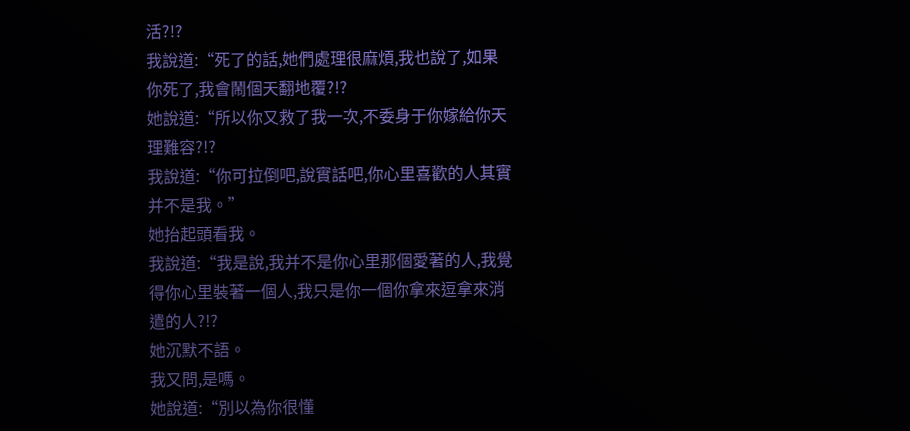活?!?
我說道:“死了的話,她們處理很麻煩,我也說了,如果你死了,我會鬧個天翻地覆?!?
她說道:“所以你又救了我一次,不委身于你嫁給你天理難容?!?
我說道:“你可拉倒吧,說實話吧,你心里喜歡的人其實并不是我。”
她抬起頭看我。
我說道:“我是說,我并不是你心里那個愛著的人,我覺得你心里裝著一個人,我只是你一個你拿來逗拿來消遣的人?!?
她沉默不語。
我又問,是嗎。
她說道:“別以為你很懂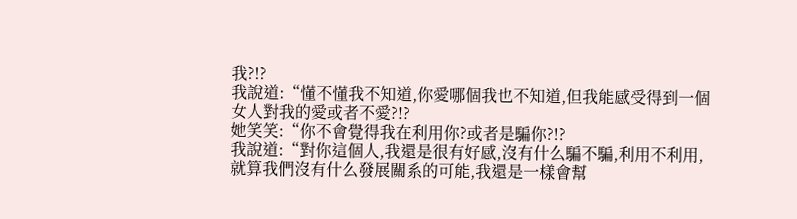我?!?
我說道:“懂不懂我不知道,你愛哪個我也不知道,但我能感受得到一個女人對我的愛或者不愛?!?
她笑笑:“你不會覺得我在利用你?或者是騙你?!?
我說道:“對你這個人,我還是很有好感,沒有什么騙不騙,利用不利用,就算我們沒有什么發展關系的可能,我還是一樣會幫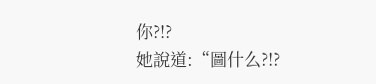你?!?
她說道:“圖什么?!?